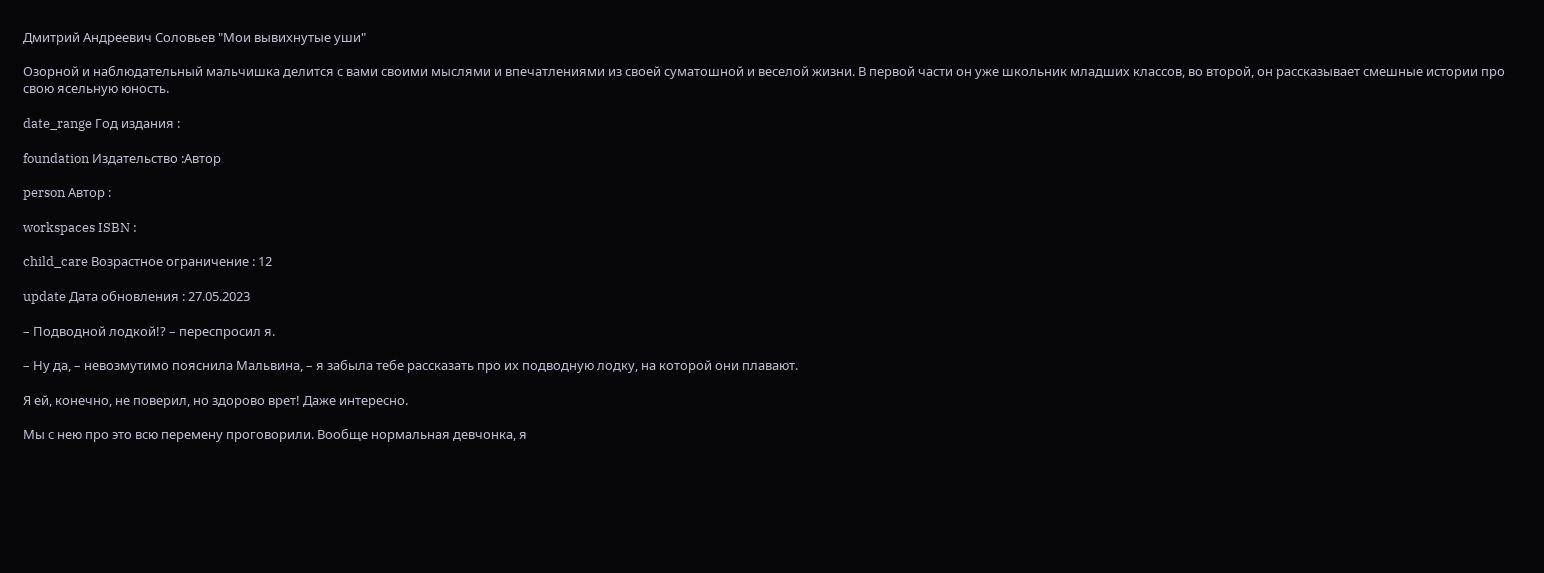Дмитрий Андреевич Соловьев "Мои вывихнутые уши"

Озорной и наблюдательный мальчишка делится с вами своими мыслями и впечатлениями из своей суматошной и веселой жизни. В первой части он уже школьник младших классов, во второй, он рассказывает смешные истории про свою ясельную юность.

date_range Год издания :

foundation Издательство :Автор

person Автор :

workspaces ISBN :

child_care Возрастное ограничение : 12

update Дата обновления : 27.05.2023

– Подводной лодкой!? – переспросил я.

– Ну да, – невозмутимо пояснила Мальвина, – я забыла тебе рассказать про их подводную лодку, на которой они плавают.

Я ей, конечно, не поверил, но здорово врет! Даже интересно.

Мы с нею про это всю перемену проговорили. Вообще нормальная девчонка, я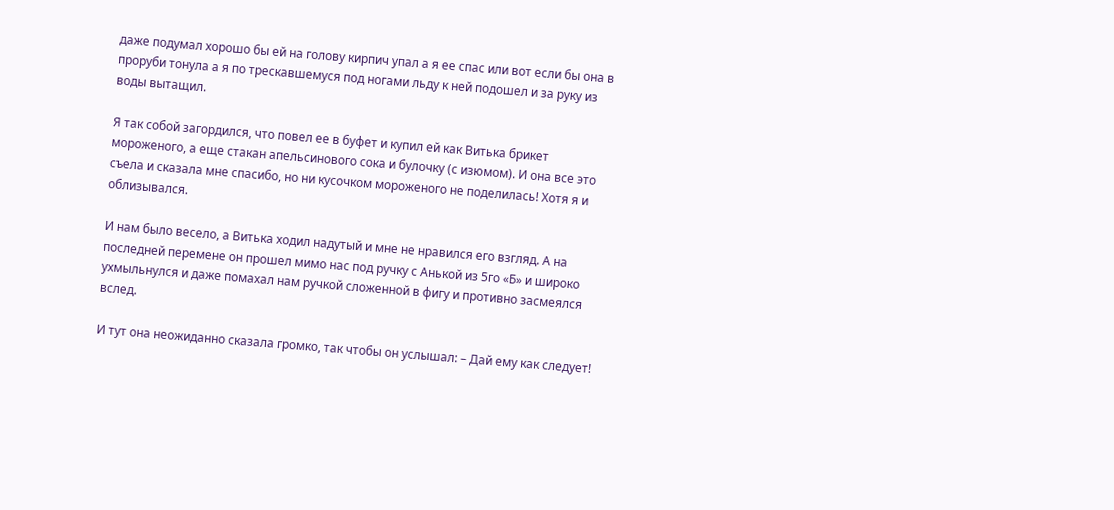даже подумал хорошо бы ей на голову кирпич упал а я ее спас или вот если бы она в проруби тонула а я по трескавшемуся под ногами льду к ней подошел и за руку из воды вытащил.

Я так собой загордился, что повел ее в буфет и купил ей как Витька брикет мороженого, а еще стакан апельсинового сока и булочку (с изюмом). И она все это съела и сказала мне спасибо, но ни кусочком мороженого не поделилась! Хотя я и облизывался.

И нам было весело, а Витька ходил надутый и мне не нравился его взгляд. А на последней перемене он прошел мимо нас под ручку с Анькой из 5го «Б» и широко ухмыльнулся и даже помахал нам ручкой сложенной в фигу и противно засмеялся вслед.

И тут она неожиданно сказала громко, так чтобы он услышал: – Дай ему как следует!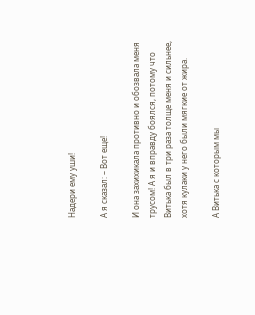Надери ему уши!

А я сказал: – Вот еще!

И она захихикала противно и обозвала меня трусом! А я и вправду боялся, потому что Витька был в три раза толще меня и сильнее, хотя кулаки у него были мягкие от жира.

А Витька с которым мы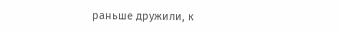раньше дружили, к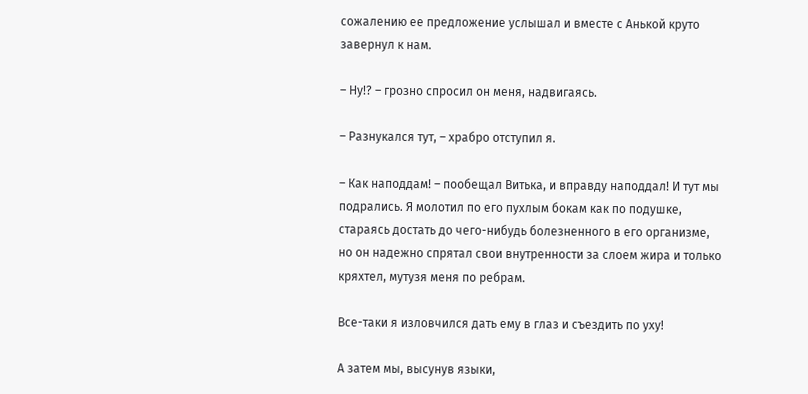сожалению ее предложение услышал и вместе с Анькой круто завернул к нам.

– Ну!? – грозно спросил он меня, надвигаясь.

– Разнукался тут, – храбро отступил я.

– Как наподдам! – пообещал Витька, и вправду наподдал! И тут мы подрались. Я молотил по его пухлым бокам как по подушке, стараясь достать до чего-нибудь болезненного в его организме, но он надежно спрятал свои внутренности за слоем жира и только кряхтел, мутузя меня по ребрам.

Все-таки я изловчился дать ему в глаз и съездить по уху!

А затем мы, высунув языки,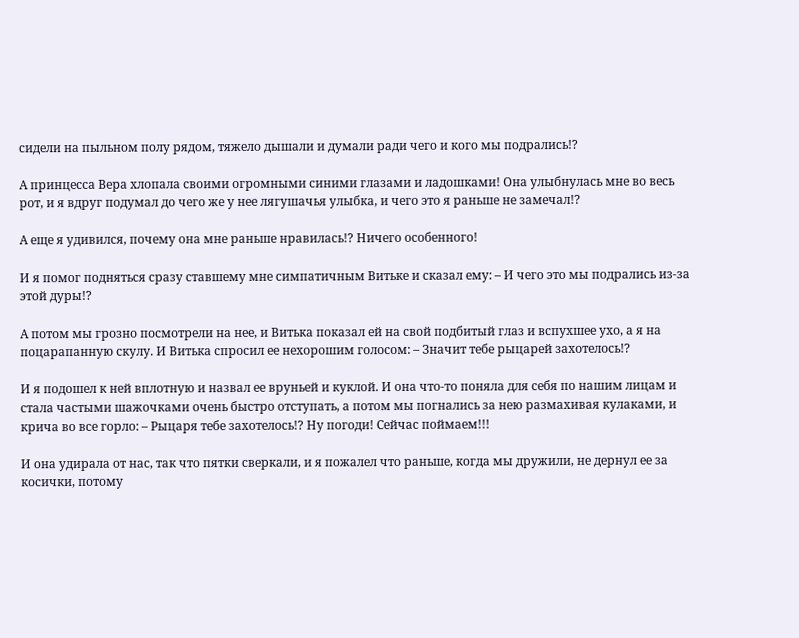сидели на пыльном полу рядом, тяжело дышали и думали ради чего и кого мы подрались!?

А принцесса Вера хлопала своими огромными синими глазами и ладошками! Она улыбнулась мне во весь рот, и я вдруг подумал до чего же у нее лягушачья улыбка, и чего это я раньше не замечал!?

А еще я удивился, почему она мне раньше нравилась!? Ничего особенного!

И я помог подняться сразу ставшему мне симпатичным Витьке и сказал ему: – И чего это мы подрались из-за этой дуры!?

А потом мы грозно посмотрели на нее, и Витька показал ей на свой подбитый глаз и вспухшее ухо, а я на поцарапанную скулу. И Витька спросил ее нехорошим голосом: – Значит тебе рыцарей захотелось!?

И я подошел к ней вплотную и назвал ее вруньей и куклой. И она что-то поняла для себя по нашим лицам и стала частыми шажочками очень быстро отступать, а потом мы погнались за нею размахивая кулаками, и крича во все горло: – Рыцаря тебе захотелось!? Ну погоди! Сейчас поймаем!!!

И она удирала от нас, так что пятки сверкали, и я пожалел что раньше, когда мы дружили, не дернул ее за косички, потому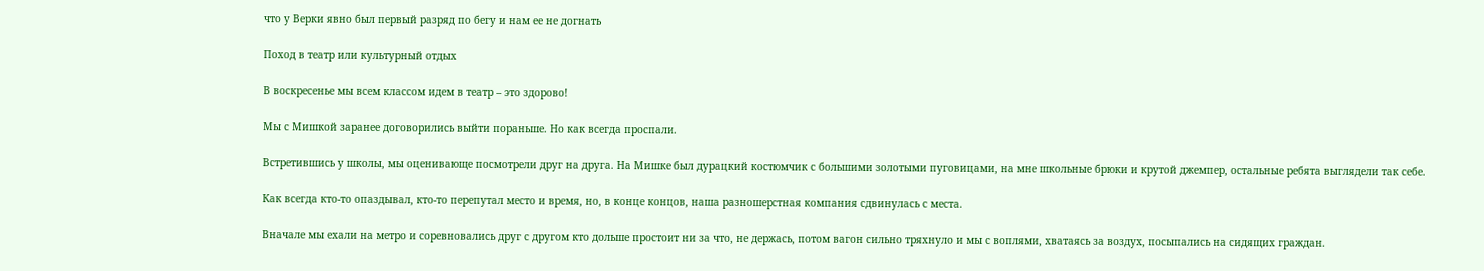что у Верки явно был первый разряд по бегу и нам ее не догнать

Поход в театр или культурный отдых

В воскресенье мы всем классом идем в театр – это здорово!

Мы с Мишкой заранее договорились выйти пораньше. Но как всегда проспали.

Встретившись у школы, мы оценивающе посмотрели друг на друга. На Мишке был дурацкий костюмчик с большими золотыми пуговицами, на мне школьные брюки и крутой джемпер, остальные ребята выглядели так себе.

Как всегда кто-то опаздывал, кто-то перепутал место и время, но, в конце концов, наша разношерстная компания сдвинулась с места.

Вначале мы ехали на метро и соревновались друг с другом кто дольше простоит ни за что, не держась, потом вагон сильно тряхнуло и мы с воплями, хватаясь за воздух, посыпались на сидящих граждан.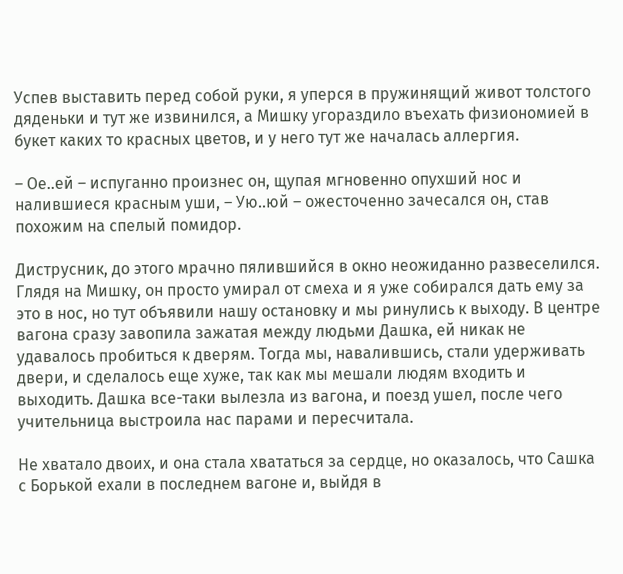Успев выставить перед собой руки, я уперся в пружинящий живот толстого дяденьки и тут же извинился, а Мишку угораздило въехать физиономией в букет каких то красных цветов, и у него тут же началась аллергия.

– Ое..ей – испуганно произнес он, щупая мгновенно опухший нос и налившиеся красным уши, – Ую..юй – ожесточенно зачесался он, став похожим на спелый помидор.

Диструсник, до этого мрачно пялившийся в окно неожиданно развеселился. Глядя на Мишку, он просто умирал от смеха и я уже собирался дать ему за это в нос, но тут объявили нашу остановку и мы ринулись к выходу. В центре вагона сразу завопила зажатая между людьми Дашка, ей никак не удавалось пробиться к дверям. Тогда мы, навалившись, стали удерживать двери, и сделалось еще хуже, так как мы мешали людям входить и выходить. Дашка все-таки вылезла из вагона, и поезд ушел, после чего учительница выстроила нас парами и пересчитала.

Не хватало двоих, и она стала хвататься за сердце, но оказалось, что Сашка с Борькой ехали в последнем вагоне и, выйдя в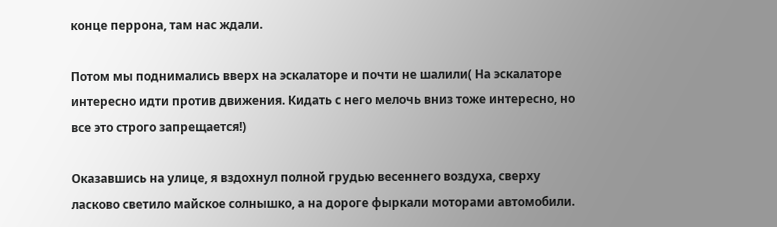конце перрона, там нас ждали.

Потом мы поднимались вверх на эскалаторе и почти не шалили( На эскалаторе интересно идти против движения. Кидать с него мелочь вниз тоже интересно, но все это строго запрещается!)

Оказавшись на улице, я вздохнул полной грудью весеннего воздуха, сверху ласково светило майское солнышко, а на дороге фыркали моторами автомобили.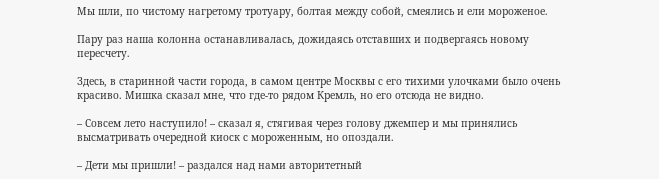Мы шли, по чистому нагретому тротуару, болтая между собой, смеялись и ели мороженое.

Пару раз наша колонна останавливалась, дожидаясь отставших и подвергаясь новому пересчету.

Здесь, в старинной части города, в самом центре Москвы с его тихими улочками было очень красиво. Мишка сказал мне, что где-то рядом Кремль, но его отсюда не видно.

– Совсем лето наступило! – сказал я, стягивая через голову джемпер и мы принялись высматривать очередной киоск с мороженным, но опоздали.

– Дети мы пришли! – раздался над нами авторитетный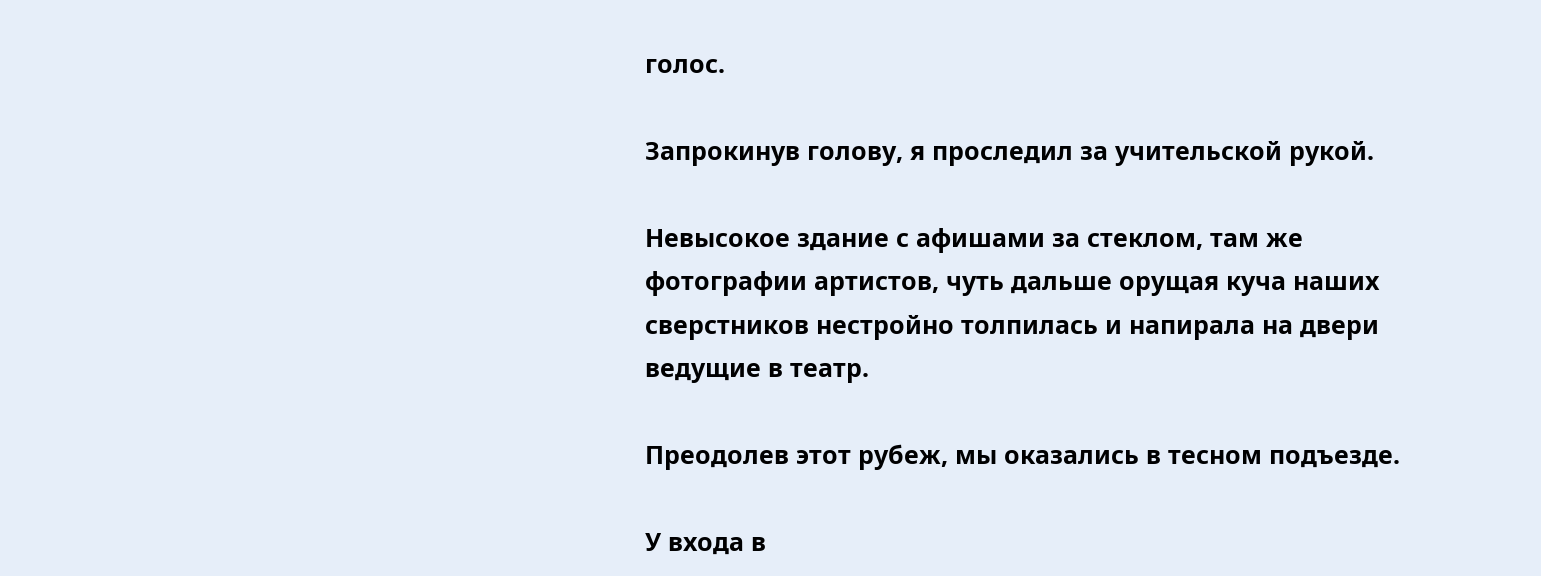голос.

Запрокинув голову, я проследил за учительской рукой.

Невысокое здание с афишами за стеклом, там же фотографии артистов, чуть дальше орущая куча наших сверстников нестройно толпилась и напирала на двери ведущие в театр.

Преодолев этот рубеж, мы оказались в тесном подъезде.

У входа в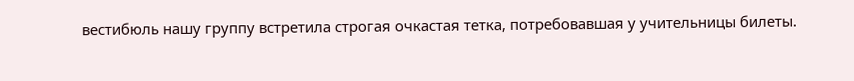вестибюль нашу группу встретила строгая очкастая тетка, потребовавшая у учительницы билеты.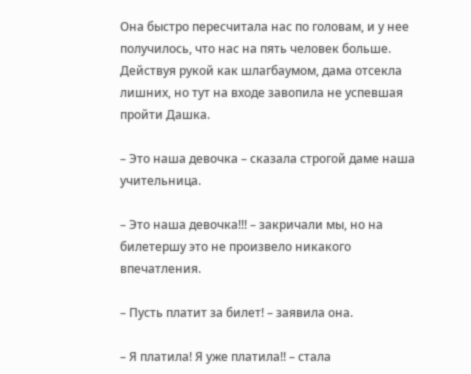Она быстро пересчитала нас по головам, и у нее получилось, что нас на пять человек больше. Действуя рукой как шлагбаумом, дама отсекла лишних, но тут на входе завопила не успевшая пройти Дашка.

– Это наша девочка – сказала строгой даме наша учительница.

– Это наша девочка!!! – закричали мы, но на билетершу это не произвело никакого впечатления.

– Пусть платит за билет! – заявила она.

– Я платила! Я уже платила!! – стала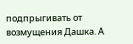подпрыгивать от возмущения Дашка. А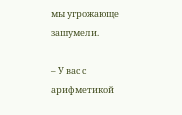мы угрожающе зашумели.

– У вас с арифметикой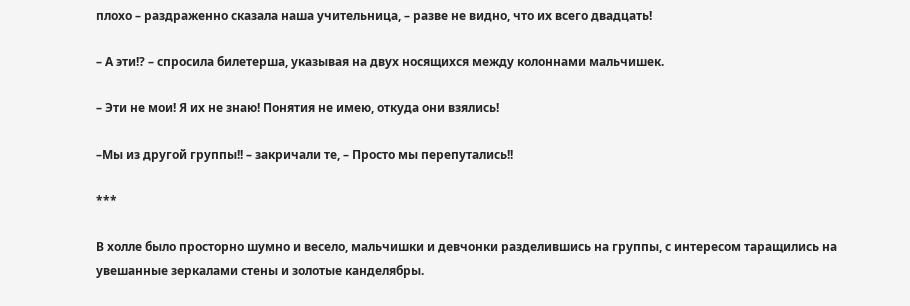плохо – раздраженно сказала наша учительница, – разве не видно, что их всего двадцать!

– А эти!? – спросила билетерша, указывая на двух носящихся между колоннами мальчишек.

– Эти не мои! Я их не знаю! Понятия не имею, откуда они взялись!

–Мы из другой группы!! – закричали те, – Просто мы перепутались!!

***

В холле было просторно шумно и весело, мальчишки и девчонки разделившись на группы, с интересом таращились на увешанные зеркалами стены и золотые канделябры.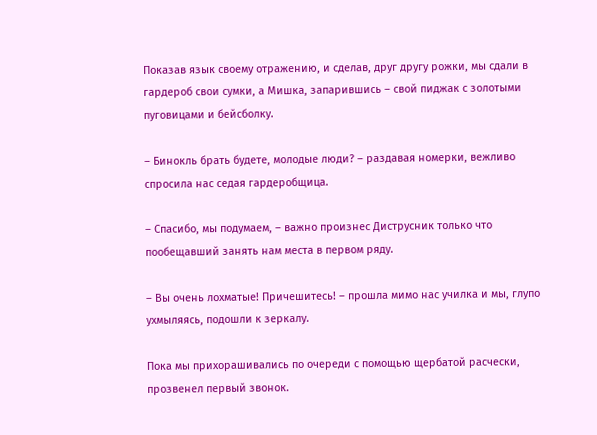Показав язык своему отражению, и сделав, друг другу рожки, мы сдали в гардероб свои сумки, а Мишка, запарившись – свой пиджак с золотыми пуговицами и бейсболку.

– Бинокль брать будете, молодые люди? – раздавая номерки, вежливо спросила нас седая гардеробщица.

– Спасибо, мы подумаем, – важно произнес Диструсник только что пообещавший занять нам места в первом ряду.

– Вы очень лохматые! Причешитесь! – прошла мимо нас училка и мы, глупо ухмыляясь, подошли к зеркалу.

Пока мы прихорашивались по очереди с помощью щербатой расчески, прозвенел первый звонок.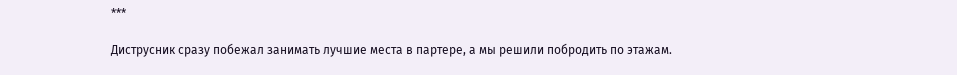***

Диструсник сразу побежал занимать лучшие места в партере, а мы решили побродить по этажам.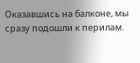Оказавшись на балконе, мы сразу подошли к перилам.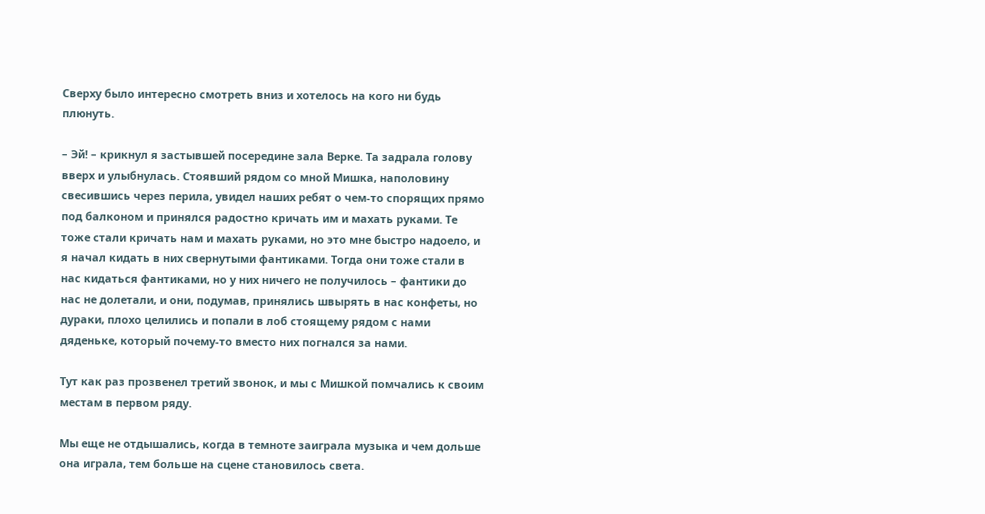Сверху было интересно смотреть вниз и хотелось на кого ни будь плюнуть.

– Эй! – крикнул я застывшей посередине зала Верке. Та задрала голову вверх и улыбнулась. Стоявший рядом со мной Мишка, наполовину свесившись через перила, увидел наших ребят о чем-то спорящих прямо под балконом и принялся радостно кричать им и махать руками. Те тоже стали кричать нам и махать руками, но это мне быстро надоело, и я начал кидать в них свернутыми фантиками. Тогда они тоже стали в нас кидаться фантиками, но у них ничего не получилось – фантики до нас не долетали, и они, подумав, принялись швырять в нас конфеты, но дураки, плохо целились и попали в лоб стоящему рядом с нами дяденьке, который почему-то вместо них погнался за нами.

Тут как раз прозвенел третий звонок, и мы с Мишкой помчались к своим местам в первом ряду.

Мы еще не отдышались, когда в темноте заиграла музыка и чем дольше она играла, тем больше на сцене становилось света.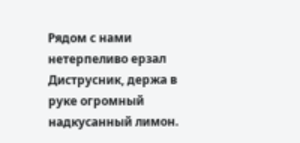Рядом с нами нетерпеливо ерзал Диструсник, держа в руке огромный надкусанный лимон.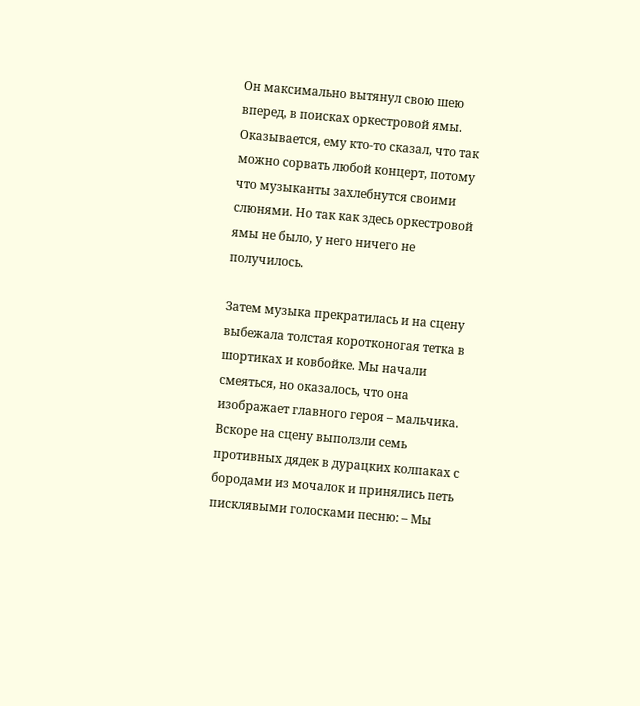Он максимально вытянул свою шею вперед, в поисках оркестровой ямы. Оказывается, ему кто-то сказал, что так можно сорвать любой концерт, потому что музыканты захлебнутся своими слюнями. Но так как здесь оркестровой ямы не было, у него ничего не получилось.

Затем музыка прекратилась и на сцену выбежала толстая коротконогая тетка в шортиках и ковбойке. Мы начали смеяться, но оказалось, что она изображает главного героя – мальчика. Вскоре на сцену выползли семь противных дядек в дурацких колпаках с бородами из мочалок и принялись петь писклявыми голосками песню: – Мы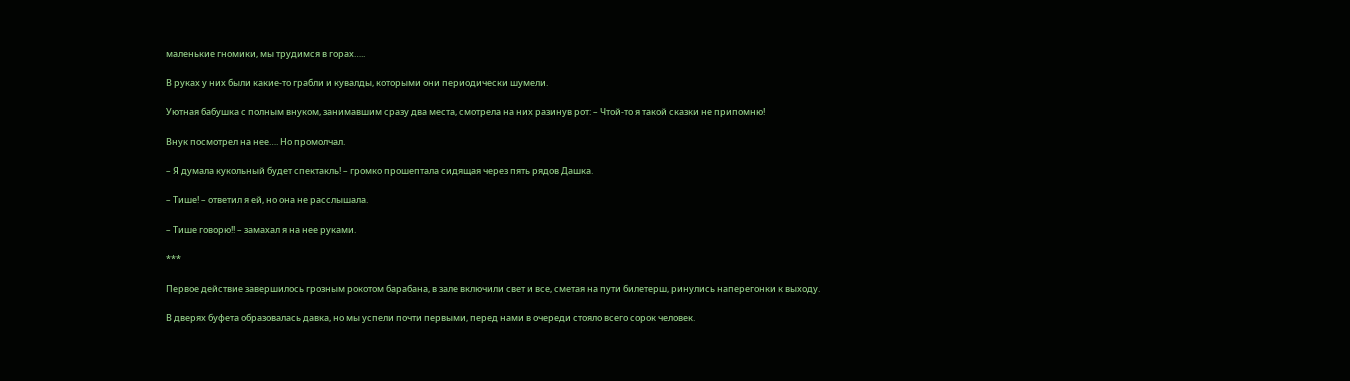маленькие гномики, мы трудимся в горах…..

В руках у них были какие-то грабли и кувалды, которыми они периодически шумели.

Уютная бабушка с полным внуком, занимавшим сразу два места, смотрела на них разинув рот: – Чтой-то я такой сказки не припомню!

Внук посмотрел на нее…. Но промолчал.

– Я думала кукольный будет спектакль! – громко прошептала сидящая через пять рядов Дашка.

– Тише! – ответил я ей, но она не расслышала.

– Тише говорю!! – замахал я на нее руками.

***

Первое действие завершилось грозным рокотом барабана, в зале включили свет и все, сметая на пути билетерш, ринулись наперегонки к выходу.

В дверях буфета образовалась давка, но мы успели почти первыми, перед нами в очереди стояло всего сорок человек.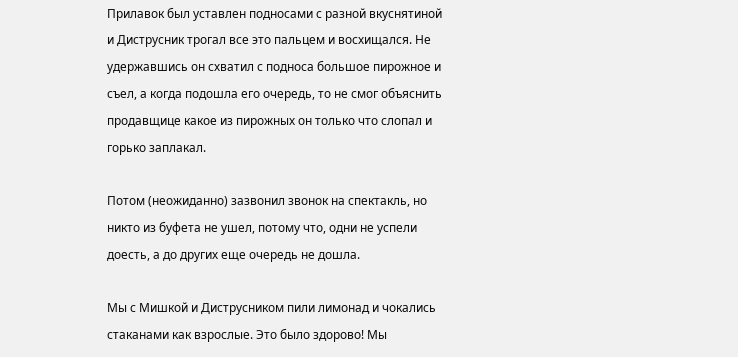Прилавок был уставлен подносами с разной вкуснятиной и Диструсник трогал все это пальцем и восхищался. Не удержавшись он схватил с подноса большое пирожное и съел, а когда подошла его очередь, то не смог объяснить продавщице какое из пирожных он только что слопал и горько заплакал.

Потом (неожиданно) зазвонил звонок на спектакль, но никто из буфета не ушел, потому что, одни не успели доесть, а до других еще очередь не дошла.

Мы с Мишкой и Диструсником пили лимонад и чокались стаканами как взрослые. Это было здорово! Мы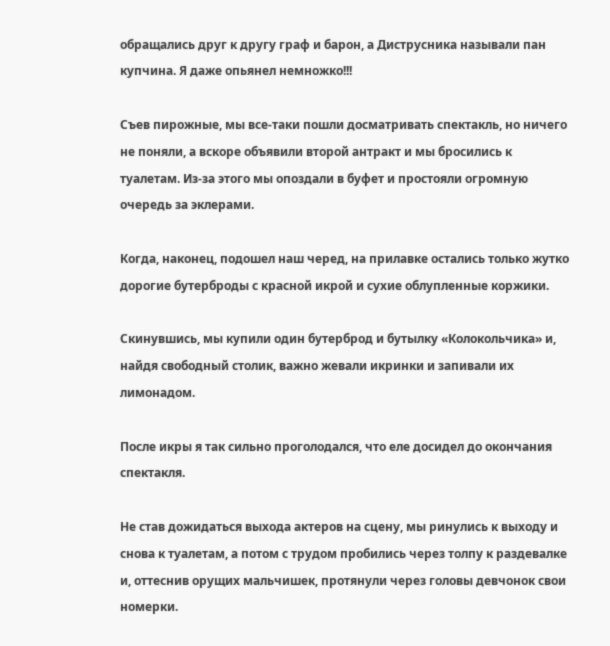обращались друг к другу граф и барон, а Диструсника называли пан купчина. Я даже опьянел немножко!!!

Съев пирожные, мы все-таки пошли досматривать спектакль, но ничего не поняли, а вскоре объявили второй антракт и мы бросились к туалетам. Из-за этого мы опоздали в буфет и простояли огромную очередь за эклерами.

Когда, наконец, подошел наш черед, на прилавке остались только жутко дорогие бутерброды с красной икрой и сухие облупленные коржики.

Скинувшись, мы купили один бутерброд и бутылку «Колокольчика» и, найдя свободный столик, важно жевали икринки и запивали их лимонадом.

После икры я так сильно проголодался, что еле досидел до окончания спектакля.

Не став дожидаться выхода актеров на сцену, мы ринулись к выходу и снова к туалетам, а потом с трудом пробились через толпу к раздевалке и, оттеснив орущих мальчишек, протянули через головы девчонок свои номерки.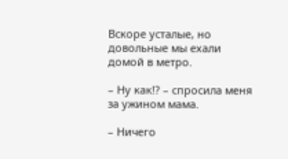Вскоре усталые, но довольные мы ехали домой в метро.

– Ну как!? – спросила меня за ужином мама.

– Ничего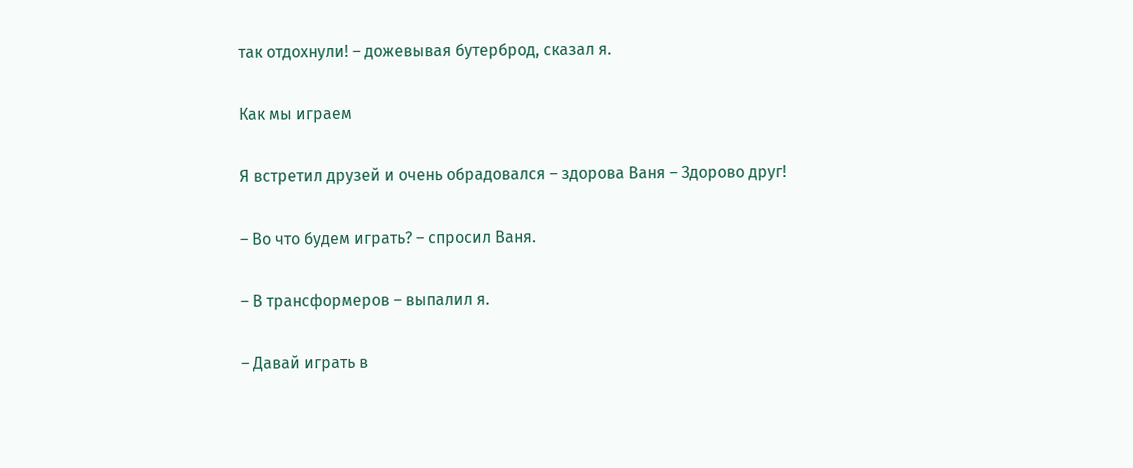так отдохнули! – дожевывая бутерброд, сказал я.

Как мы играем

Я встретил друзей и очень обрадовался – здорова Ваня – Здорово друг!

– Во что будем играть? – спросил Ваня.

– В трансформеров – выпалил я.

– Давай играть в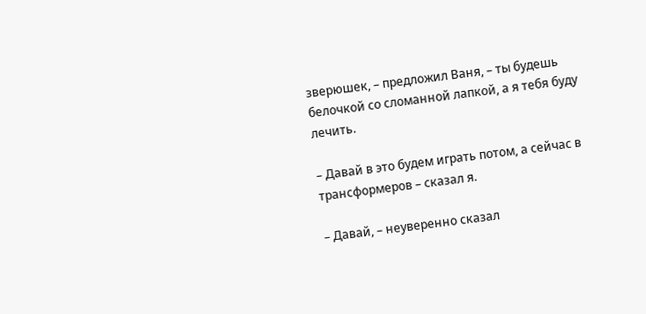зверюшек, – предложил Ваня, – ты будешь белочкой со сломанной лапкой, а я тебя буду лечить.

– Давай в это будем играть потом, а сейчас в трансформеров – сказал я.

– Давай, – неуверенно сказал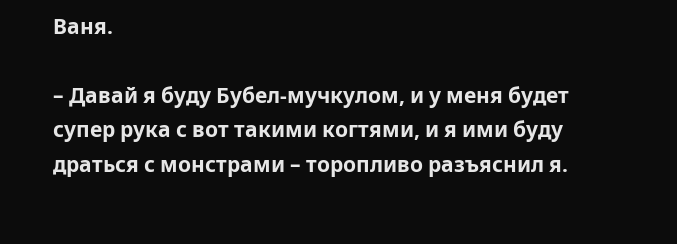Ваня.

– Давай я буду Бубел-мучкулом, и у меня будет супер рука с вот такими когтями, и я ими буду драться с монстрами – торопливо разъяснил я.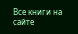Все книги на сайте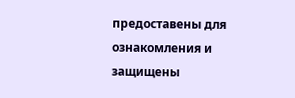предоставены для ознакомления и защищены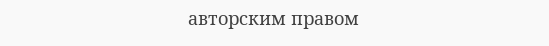авторским правом